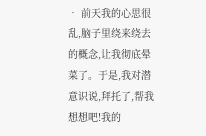• 前天我的心思很乱,脑子里绕来绕去的概念,让我彻底晕菜了。于是,我对潜意识说,拜托了,帮我想想吧!我的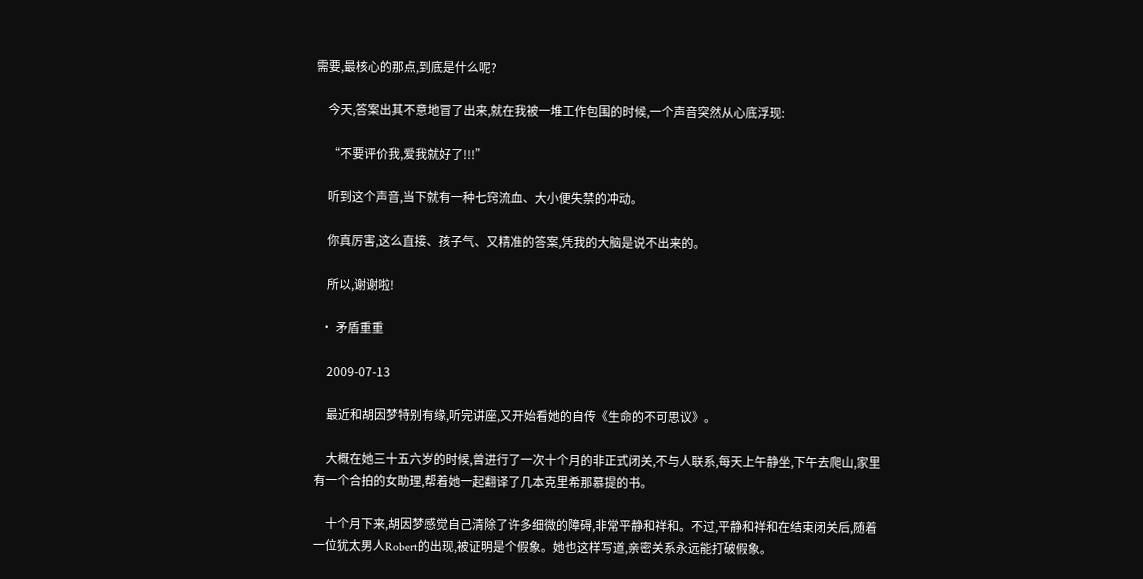需要,最核心的那点,到底是什么呢?

    今天,答案出其不意地冒了出来,就在我被一堆工作包围的时候,一个声音突然从心底浮现:

    “不要评价我,爱我就好了!!!”

    听到这个声音,当下就有一种七窍流血、大小便失禁的冲动。

    你真厉害,这么直接、孩子气、又精准的答案,凭我的大脑是说不出来的。

    所以,谢谢啦!

  • 矛盾重重

    2009-07-13

    最近和胡因梦特别有缘,听完讲座,又开始看她的自传《生命的不可思议》。

    大概在她三十五六岁的时候,曾进行了一次十个月的非正式闭关,不与人联系,每天上午静坐,下午去爬山,家里有一个合拍的女助理,帮着她一起翻译了几本克里希那慕提的书。

    十个月下来,胡因梦感觉自己清除了许多细微的障碍,非常平静和祥和。不过,平静和祥和在结束闭关后,随着一位犹太男人Robert的出现,被证明是个假象。她也这样写道,亲密关系永远能打破假象。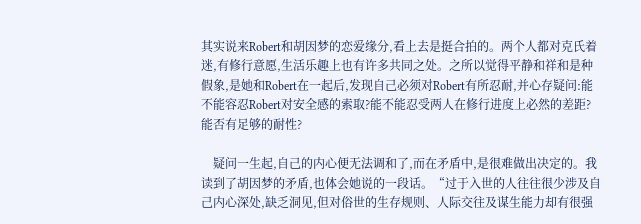其实说来Robert和胡因梦的恋爱缘分,看上去是挺合拍的。两个人都对克氏着迷,有修行意愿,生活乐趣上也有许多共同之处。之所以觉得平静和祥和是种假象,是她和Robert在一起后,发现自己必须对Robert有所忍耐,并心存疑问:能不能容忍Robert对安全感的索取?能不能忍受两人在修行进度上必然的差距?能否有足够的耐性?

    疑问一生起,自己的内心便无法调和了,而在矛盾中,是很难做出决定的。我读到了胡因梦的矛盾,也体会她说的一段话。“过于入世的人往往很少涉及自己内心深处,缺乏洞见,但对俗世的生存规则、人际交往及谋生能力却有很强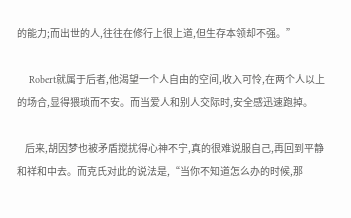的能力;而出世的人,往往在修行上很上道,但生存本领却不强。”

    Robert就属于后者,他渴望一个人自由的空间,收入可怜,在两个人以上的场合,显得猥琐而不安。而当爱人和别人交际时,安全感迅速跑掉。

    后来,胡因梦也被矛盾搅扰得心神不宁,真的很难说服自己,再回到平静和祥和中去。而克氏对此的说法是,“当你不知道怎么办的时候,那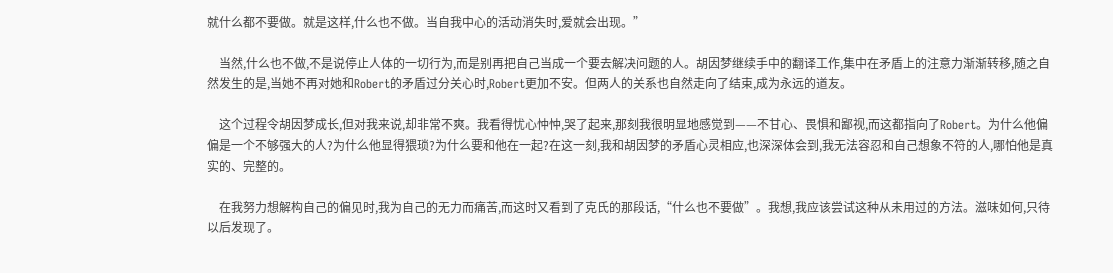就什么都不要做。就是这样,什么也不做。当自我中心的活动消失时,爱就会出现。”

    当然,什么也不做,不是说停止人体的一切行为,而是别再把自己当成一个要去解决问题的人。胡因梦继续手中的翻译工作,集中在矛盾上的注意力渐渐转移,随之自然发生的是,当她不再对她和Robert的矛盾过分关心时,Robert更加不安。但两人的关系也自然走向了结束,成为永远的道友。

    这个过程令胡因梦成长,但对我来说,却非常不爽。我看得忧心忡忡,哭了起来,那刻我很明显地感觉到——不甘心、畏惧和鄙视,而这都指向了Robert。为什么他偏偏是一个不够强大的人?为什么他显得猥琐?为什么要和他在一起?在这一刻,我和胡因梦的矛盾心灵相应,也深深体会到,我无法容忍和自己想象不符的人,哪怕他是真实的、完整的。

    在我努力想解构自己的偏见时,我为自己的无力而痛苦,而这时又看到了克氏的那段话,“什么也不要做”。我想,我应该尝试这种从未用过的方法。滋味如何,只待以后发现了。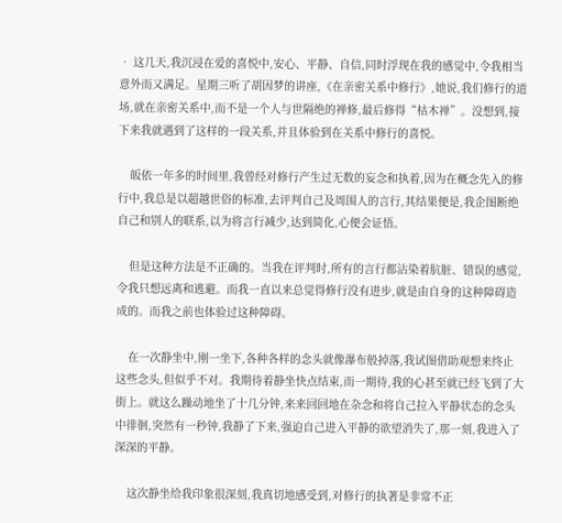• 这几天,我沉浸在爱的喜悦中,安心、平静、自信,同时浮现在我的感觉中,令我相当意外而又满足。星期三听了胡因梦的讲座,《在亲密关系中修行》,她说,我们修行的道场,就在亲密关系中,而不是一个人与世隔绝的禅修,最后修得“枯木禅”。没想到,接下来我就遇到了这样的一段关系,并且体验到在关系中修行的喜悦。

    皈依一年多的时间里,我曾经对修行产生过无数的妄念和执着,因为在概念先入的修行中,我总是以超越世俗的标准,去评判自己及周围人的言行,其结果便是,我企图断绝自己和别人的联系,以为将言行减少,达到简化,心便会证悟。

    但是这种方法是不正确的。当我在评判时,所有的言行都沾染着肮脏、错误的感觉,令我只想远离和逃避。而我一直以来总觉得修行没有进步,就是由自身的这种障碍造成的。而我之前也体验过这种障碍。

    在一次静坐中,刚一坐下,各种各样的念头就像瀑布般掉落,我试图借助观想来终止这些念头,但似乎不对。我期待着静坐快点结束,而一期待,我的心甚至就已经飞到了大街上。就这么躁动地坐了十几分钟,来来回回地在杂念和将自己拉入平静状态的念头中徘徊,突然有一秒钟,我静了下来,强迫自己进入平静的欲望消失了,那一刻,我进入了深深的平静。

    这次静坐给我印象很深刻,我真切地感受到,对修行的执著是非常不正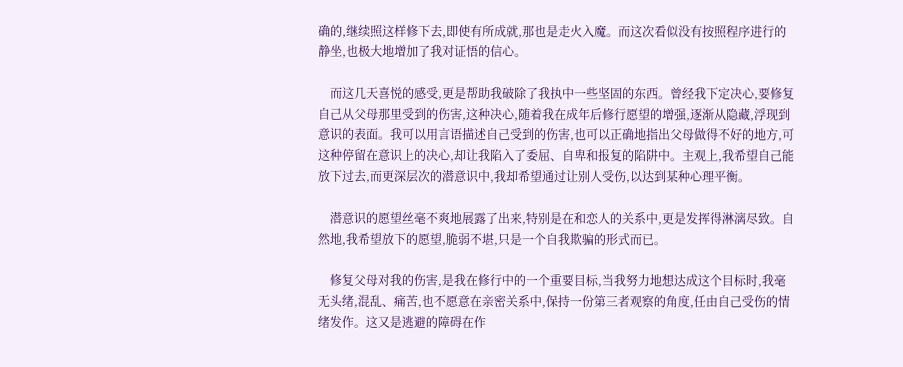确的,继续照这样修下去,即使有所成就,那也是走火入魔。而这次看似没有按照程序进行的静坐,也极大地增加了我对证悟的信心。

    而这几天喜悦的感受,更是帮助我破除了我执中一些坚固的东西。曾经我下定决心,要修复自己从父母那里受到的伤害,这种决心,随着我在成年后修行愿望的增强,逐渐从隐藏,浮现到意识的表面。我可以用言语描述自己受到的伤害,也可以正确地指出父母做得不好的地方,可这种停留在意识上的决心,却让我陷入了委屈、自卑和报复的陷阱中。主观上,我希望自己能放下过去,而更深层次的潜意识中,我却希望通过让别人受伤,以达到某种心理平衡。

    潜意识的愿望丝毫不爽地展露了出来,特别是在和恋人的关系中,更是发挥得淋漓尽致。自然地,我希望放下的愿望,脆弱不堪,只是一个自我欺骗的形式而已。

    修复父母对我的伤害,是我在修行中的一个重要目标,当我努力地想达成这个目标时,我毫无头绪,混乱、痛苦,也不愿意在亲密关系中,保持一份第三者观察的角度,任由自己受伤的情绪发作。这又是逃避的障碍在作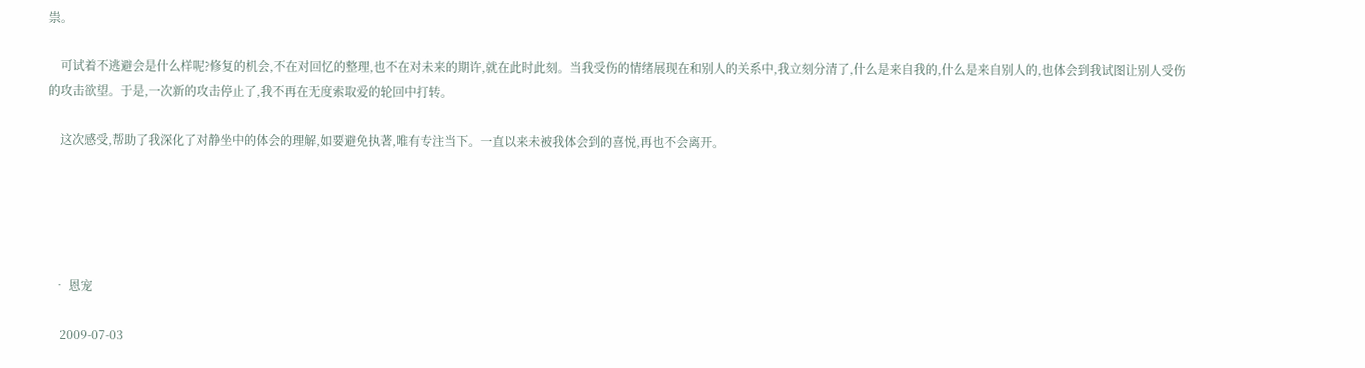祟。

    可试着不逃避会是什么样呢?修复的机会,不在对回忆的整理,也不在对未来的期许,就在此时此刻。当我受伤的情绪展现在和别人的关系中,我立刻分清了,什么是来自我的,什么是来自别人的,也体会到我试图让别人受伤的攻击欲望。于是,一次新的攻击停止了,我不再在无度索取爱的轮回中打转。

    这次感受,帮助了我深化了对静坐中的体会的理解,如要避免执著,唯有专注当下。一直以来未被我体会到的喜悦,再也不会离开。





  • 恩宠

    2009-07-03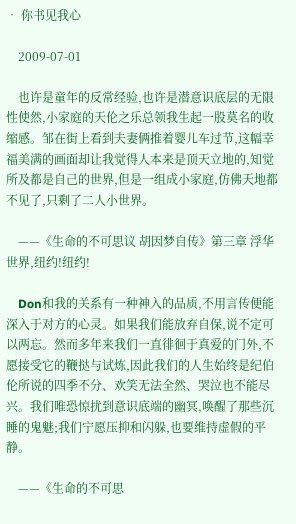• 你书见我心

    2009-07-01

    也许是童年的反常经验,也许是潜意识底层的无限性使然,小家庭的天伦之乐总领我生起一股莫名的收缩感。邹在街上看到夫妻俩推着婴儿车过节,这幅幸福美满的画面却让我觉得人本来是顶天立地的,知觉所及都是自己的世界,但是一组成小家庭,仿佛天地都不见了,只剩了二人小世界。

    ——《生命的不可思议 胡因梦自传》第三章 浮华世界,纽约!纽约!

    Don和我的关系有一种神入的品质,不用言传便能深入于对方的心灵。如果我们能放弃自保,说不定可以两忘。然而多年来我们一直徘徊于真爱的门外,不愿接受它的鞭挞与试炼,因此我们的人生始终是纪伯伦所说的四季不分、欢笑无法全然、哭泣也不能尽兴。我们唯恐惊扰到意识底端的幽冥,唤醒了那些沉睡的鬼魅;我们宁愿压抑和闪躲,也要维持虚假的平静。

    ——《生命的不可思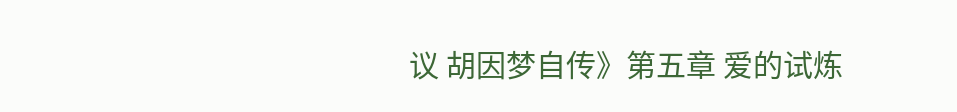议 胡因梦自传》第五章 爱的试炼